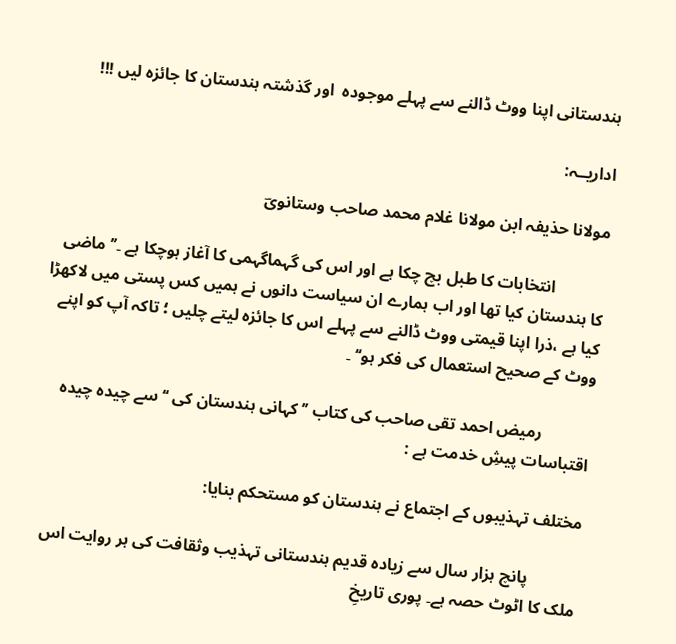ہندستانی اپنا ووٹ ڈالنے سے پہلے موجودہ  اور گذشتہ ہندستان کا جائزہ لیں !!!

اداریــہ:

مولانا حذیفہ ابن مولانا غلام محمد صاحب وستانویؔ

            انتخابات کا طبل بچ چکا ہے اور اس کی گہماگہمی کا آغاز ہوچکا ہے ۔’’ ماضی کا ہندستان کیا تھا اور اب ہمارے ان سیاست دانوں نے ہمیں کس پستی میں لاکھڑا کیا ہے ،ذرا اپنا قیمتی ووٹ ڈالنے سے پہلے اس کا جائزہ لیتے چلیں ؛ تاکہ آپ کو اپنے ووٹ کے صحیح استعمال کی فکر ہو‘‘ ۔

            رمیض احمد تقی صاحب کی کتاب ’’ کہانی ہندستان کی ‘‘ سے چیدہ چیدہ اقتباسات پیشِ خدمت ہے :

مختلف تہذیبوں کے اجتماع نے ہندستان کو مستحکم بنایا:

            پانچ ہزار سال سے زیادہ قدیم ہندستانی تہذیب وثقافت کی ہر روایت اس ملک کا اٹوٹ حصہ ہے۔ پوری تاریخِ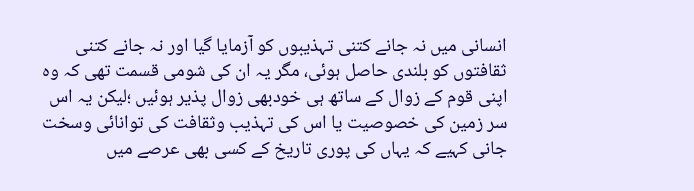انسانی میں نہ جانے کتنی تہذیبوں کو آزمایا گیا اور نہ جانے کتنی ثقافتوں کو بلندی حاصل ہوئی، مگر یہ ان کی شومی قسمت تھی کہ وہ اپنی قوم کے زوال کے ساتھ ہی خودبھی زوال پذیر ہوئیں ؛لیکن یہ اس سر زمین کی خصوصیت یا اس کی تہذیب وثقافت کی توانائی وسخت جانی کہیے کہ یہاں کی پوری تاریخ کے کسی بھی عرصے میں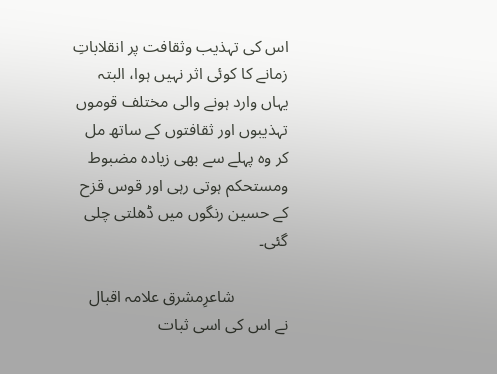اس کی تہذیب وثقافت پر انقلاباتِ زمانے کا کوئی اثر نہیں ہوا، البتہ یہاں وارد ہونے والی مختلف قوموں تہذیبوں اور ثقافتوں کے ساتھ مل کر وہ پہلے سے بھی زیادہ مضبوط ومستحکم ہوتی رہی اور قوس قزح کے حسین رنگوں میں ڈھلتی چلی گئی۔

             شاعرِمشرق علامہ اقبال نے اس کی اسی ثبات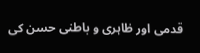قدمی اور ظاہری و باطنی حسن کی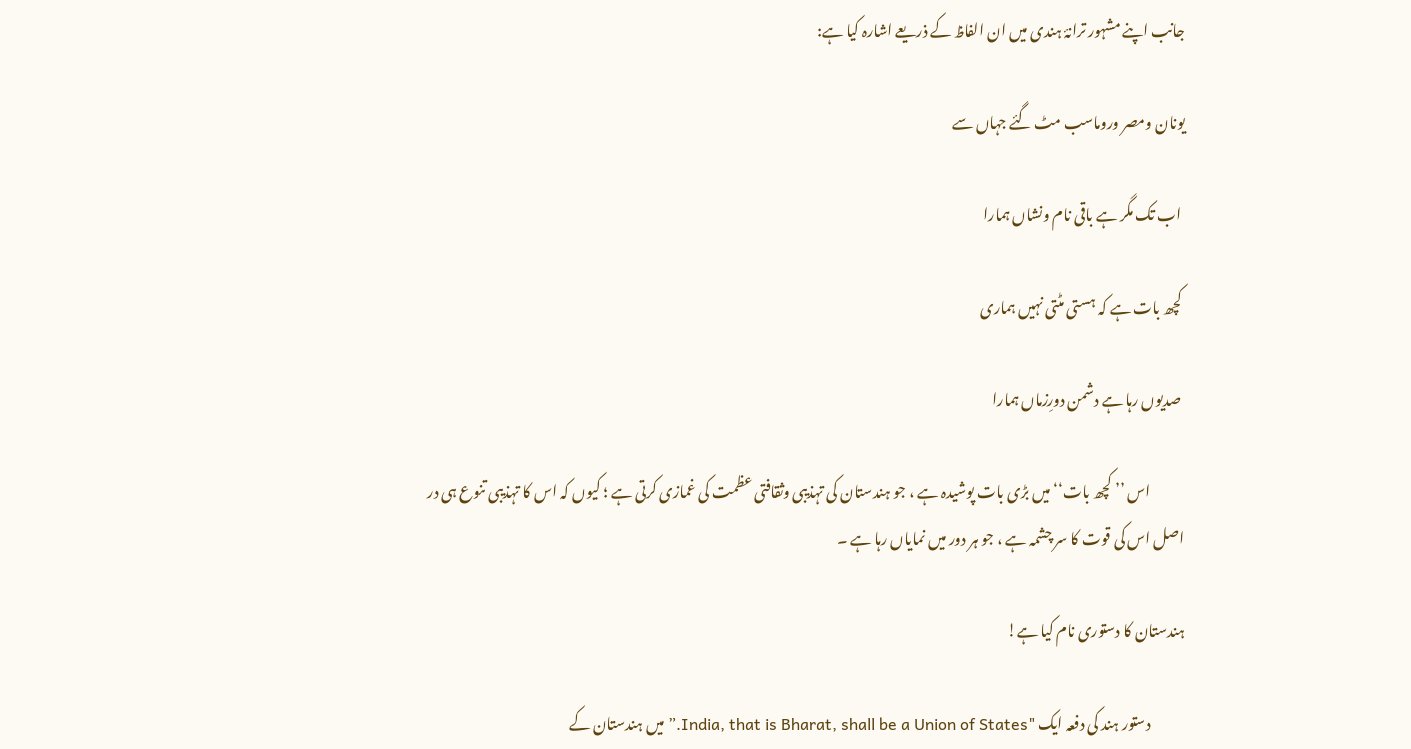جانب اپنے مشہور ترانۂ ہندی میں ان الفاظ کے ذریعے اشارہ کیا ہے:

یونان ومصر وروماسب مٹ گئے جہاں سے

 اب تک مگر ہے باقی نام ونشاں ہمارا

 کچھ بات ہے کہ ہستی مٹتی نہیں ہماری

 صدیوں رہا ہے دشمن دورِزماں ہمارا

            اس ’’ کچھ بات‘‘ میں بڑی بات پوشیدہ ہے ، جو ہندستان کی تہذیبی وثقافتی عظمت کی غمازی کرتی ہے ؛ کیوں کہ اس کا تہذیبی تنوع ہی در اصل اس کی قوت کا سر چشمہ ہے ، جو ہر دور میں نمایاں رہا ہے ۔

ہندستان کا دستوری نام کیا ہے!

            دستور ہند کی دفعہ ایک "India, that is Bharat, shall be a Union of States.”میں ہندستان کے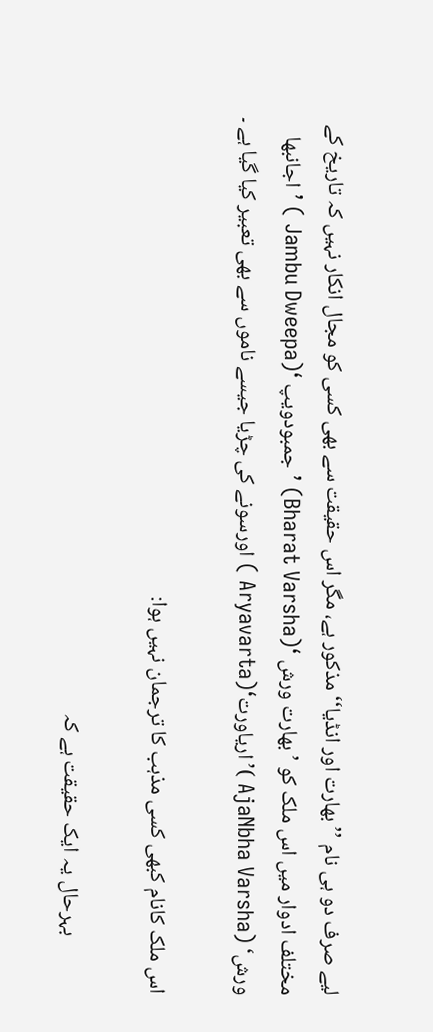لیے صرف دو ہی نام ’’ بھارت اور انڈیا‘‘ مذکور ہے، مگر اس حقیقت سے بھی کسی کو مجال انکار نہیں کہ تاریخ کے مختلف ادوار میں اس ملک کو ’بھارت ورش ‘(Bharat Varsha) ’ جمبودویپ ‘(Jambu Dweepa ) ’ اجانبھا ورش‘ (AjaNbha Varsha )’اریاورت‘(Aryavarta ) اورسونے کی چڑیا جیسے ناموں سے بھی تعبیر کیا گیا ہے ۔

اس ملک کانام کبھی کسی مذہب کا ترجمان نہیں ہوا:

            بہرحال یہ ایک حقیقت ہے کہ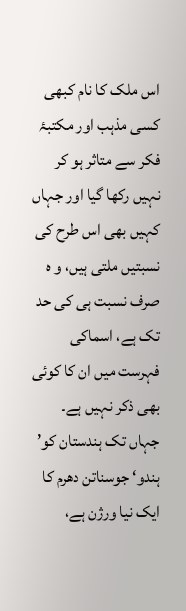اس ملک کا نام کبھی کسی مذہب اور مکتبۂ فکر سے متاثر ہو کر نہیں رکھا گیا اور جہاں کہیں بھی اس طرح کی نسبتیں ملتی ہیں، و ہ صرف نسبت ہی کی حد تک ہے، اسماکی فہرست میں ان کا کوئی بھی ذکر نہیں ہے۔ جہاں تک ہندستان کو’ ہندو‘ جوسناتن دھرم کا ایک نیا ورژن ہے،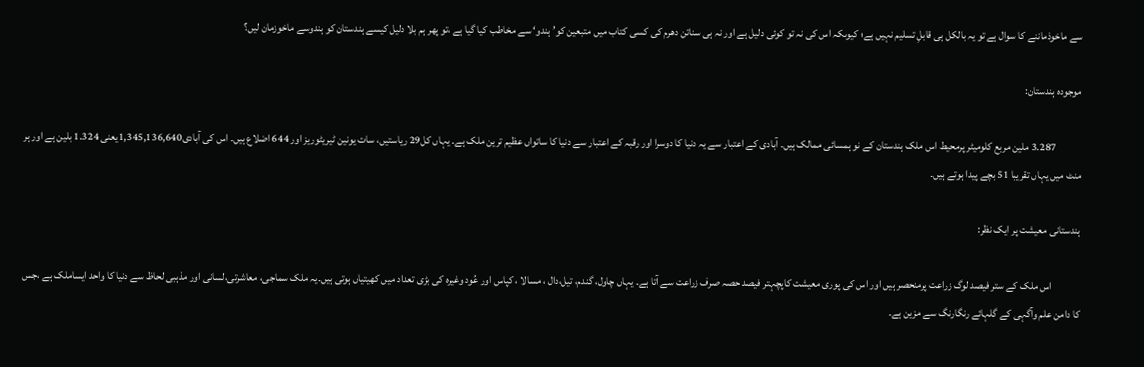سے ماخوذماننے کا سوال ہے تو یہ بالکل ہی قابلِ تسلیم نہیں ہے؛ کیوںکہ اس کی نہ تو کوئی دلیل ہے اور نہ ہی سناتن دھرم کی کسی کتاب میں متبعین کو’ ہندو‘ سے مخاطب کیا گیا ہے ،تو پھر ہم بلا دلیل کیسے ہندستان کو ہندوسے ماخوزمان لیں؟

موجودہ ہندستان:

            3.287 ملین مربع کلومیٹر پرمحیط اس ملک ہندستان کے نو ہمسائی ممالک ہیں۔ آبادی کے اعتبار سے یہ دنیا کا دوسرا اور رقبہ کے اعتبار سے دنیا کا ساتواں عظیم ترین ملک ہے۔ یہاں کل29 ریاستیں، سات یونین ٹیریٹوریز اور 644 اضلاع ہیں۔ اس کی آبادی1,345,136,640یعنی 1.324 بلین ہے اور ہر منٹ میں یہاں تقریبا 51 بچے پیدا ہوتے ہیں۔

ہندستانی معیشت پر ایک نظر:

             اس ملک کے ستر فیصد لوگ زراعت پرمنحصر ہیں اور اس کی پوری معیشت کاپچہتر فیصد حصہ صرف زراعت سے آتا ہے۔ یہاں چاول، گندم، تیل،دال ، مسالا ، کپاس اور عُود وغیرہ کی بڑی تعداد میں کھیتیاں ہوتی ہیں۔یہ ملک سماجی، معاشرتی،لسانی اور مذہبی لحاظ سے دنیا کا واحد ایساملک ہے ،جس کا دامن علم وآگہی کے گلہائے رنگارنگ سے مزین ہے۔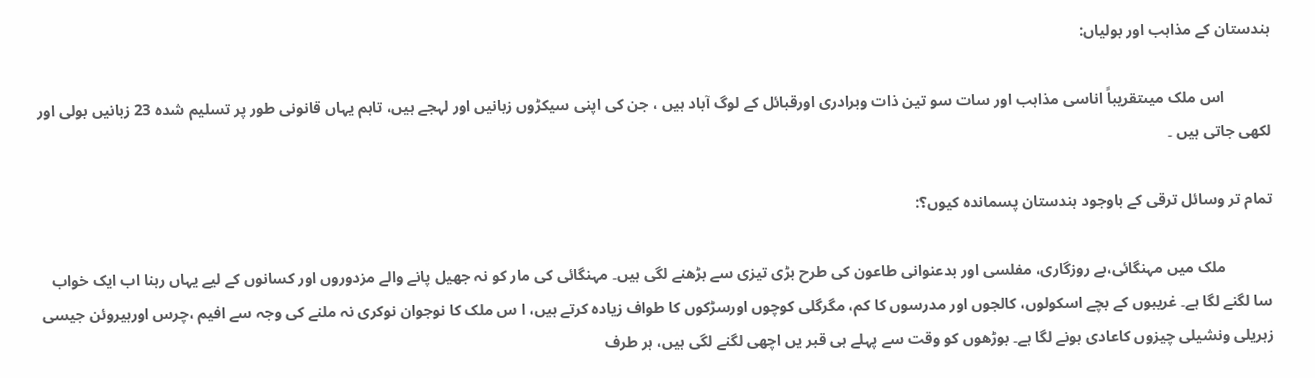ہندستان کے مذاہب اور بولیاں:

            اس ملک میںتقریباً اناسی مذاہب اور سات سو تین ذات وبرادری اورقبائل کے لوگ آباد ہیں ، جن کی اپنی سیکڑوں زبانیں اور لہجے ہیں، تاہم یہاں قانونی طور پر تسلیم شدہ 23 زبانیں بولی اور لکھی جاتی ہیں ۔

تمام تر وسائل ترقی کے باوجود ہندستان پسماندہ کیوں؟:

            ملک میں مہنگائی،بے روزگاری، مفلسی اور بدعنوانی طاعون کی طرح بڑی تیزی سے بڑھنے لگی ہیں۔ مہنگائی کی مار کو نہ جھیل پانے والے مزدوروں اور کسانوں کے لیے یہاں رہنا اب ایک خواب سا لگنے لگا ہے۔ غریبوں کے بچے اسکولوں، کالجوں اور مدرسوں کا کم، مگرگلی کوچوں اورسڑکوں کا طواف زیادہ کرتے ہیں، ا س ملک کا نوجوان نوکری نہ ملنے کی وجہ سے افیم ،چرس اورہیروئن جیسی زہریلی ونشیلی چیزوں کاعادی ہونے لگا ہے۔ بوڑھوں کو وقت سے پہلے ہی قبر یں اچھی لگنے لگی ہیں، ہر طرف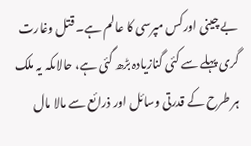بے چینی اورکس مپرسی کا عالم ہے۔ قتل وغارت گری پہلے سے کئی گنازیادہ بڑھ گئی ہے، حالاںکہ یہ ملک ہر طرح کے قدرتی وسائل اور ذرائع سے مالا مال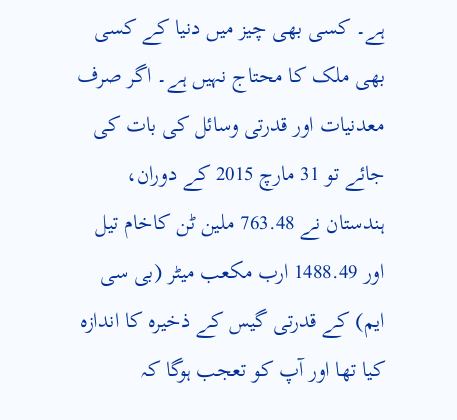ہے۔ کسی بھی چیز میں دنیا کے کسی بھی ملک کا محتاج نہیں ہے۔ اگر صرف معدنیات اور قدرتی وسائل کی بات کی جائے تو 31 مارچ 2015 کے دوران، ہندستان نے 763.48 ملین ٹن کاخام تیل اور 1488.49 ارب مکعب میٹر (بی سی ایم) کے قدرتی گیس کے ذخیرہ کا اندازہ کیا تھا اور آپ کو تعجب ہوگا کہ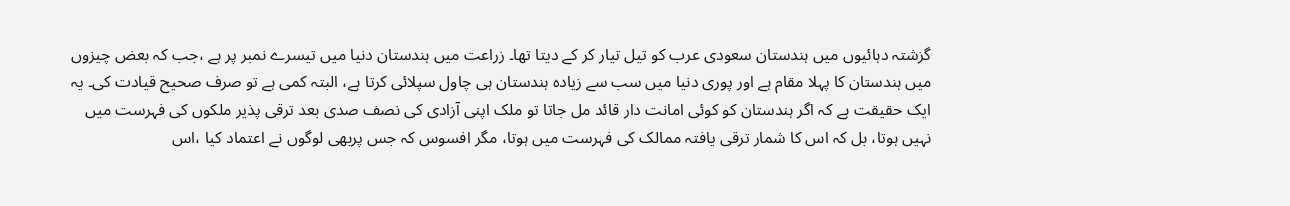گزشتہ دہائیوں میں ہندستان سعودی عرب کو تیل تیار کر کے دیتا تھا۔ زراعت میں ہندستان دنیا میں تیسرے نمبر پر ہے ،جب کہ بعض چیزوں میں ہندستان کا پہلا مقام ہے اور پوری دنیا میں سب سے زیادہ ہندستان ہی چاول سپلائی کرتا ہے، البتہ کمی ہے تو صرف صحیح قیادت کی۔ یہ ایک حقیقت ہے کہ اگر ہندستان کو کوئی امانت دار قائد مل جاتا تو ملک اپنی آزادی کی نصف صدی بعد ترقی پذیر ملکوں کی فہرست میں نہیں ہوتا، بل کہ اس کا شمار ترقی یافتہ ممالک کی فہرست میں ہوتا، مگر افسوس کہ جس پربھی لوگوں نے اعتماد کیا ،اس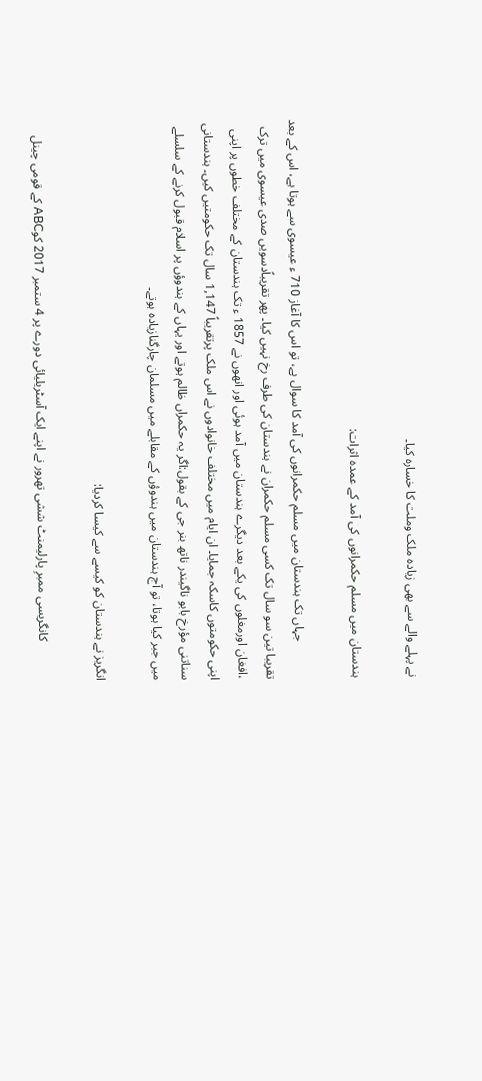نے پہلے والے سے بھی زیادہ ملک وملت کا خسارہ کیا۔

ہندستان میں مسلم حکمرانوں کی آمد کے عمدہ اثرات:

            جہاں تک ہندستان میں مسلم حکمرانوں کی آمد کا سوال ہے، تو اس کا آغاز 710 ء عیسوی سے ہوتا ہے، اس کے بعد تقریبا تین سو سال تک کسی مسلم حکمران نے ہندستان کی طرف رخ نہیں کیا۔ پھر تقریباًدسویں صدی عیسوی میں ترک ،افغان اورمغلوں کی یکے بعد دیگرے ہندستان میں آمد ہوئی اور انھوں نے 1857 ء تک ہندستان کے مختلف خطوں پر اپنی اپنی حکومتوں کاسکہ جمایا۔ ان ایام میں مختلف خانوادوں نے اس ملک پرتقریباً 1,147 سال تک حکومتیں کیں۔ ہندستانی سناتنی مؤرخ بابو ناگیندر ناتھ بنر جی کے بقول:اگر یہ حکمراں ظالم ہوتے اور یہاں کے ہندوؤں پر اسلام قبول کرنے کے سلسلے میں جبر کیا ہوتا، تو آج ہندستان میں ہندوؤں کے مقابلے میں مسلمان چارگنازیادہ ہوتے۔

انگریز نے ہندستان کو کیسے سے کیسا کردیا:

             کانگریسی ممبرِ پارلیمنٹ ششی تھرور نے اپنے ایک آسٹریلیائی دورے پر 4 ستمبر 2017 کوABC کے قومی چینل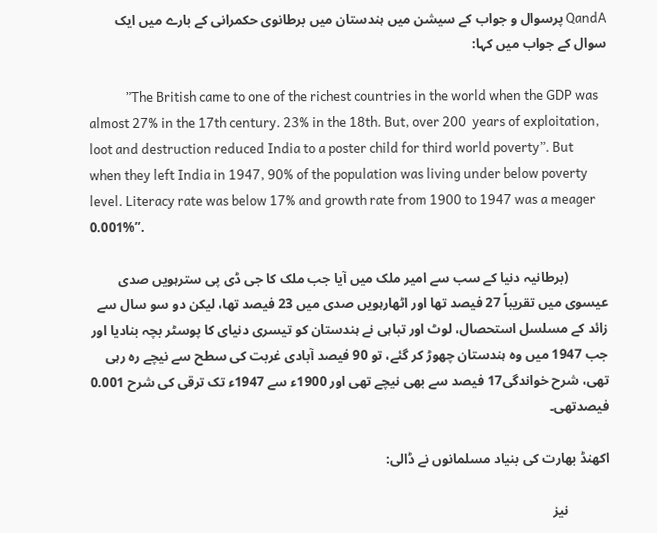QandA پرسوال و جواب کے سیشن میں ہندستان میں برطانوی حکمرانی کے بارے میں ایک سوال کے جواب میں کہا:

            ”The British came to one of the richest countries in the world when the GDP was almost 27% in the 17th century. 23% in the 18th. But, over 200  years of exploitation, loot and destruction reduced India to a poster child for third world poverty”. But when they left India in 1947, 90% of the population was living under below poverty level. Literacy rate was below 17% and growth rate from 1900 to 1947 was a meager 0.001%”.

            (برطانیہ دنیا کے سب سے امیر ملک میں آیا جب ملک کا جی ڈی پی سترہویں صدی عیسوی میں تقریباً 27 فیصد تھا اور اٹھارہویں صدی میں 23 فیصد تھا، لیکن دو سو سال سے زائد کے مسلسل استحصال، لوٹ اور تباہی نے ہندستان کو تیسری دنیای کا پوسٹر بچہ بنادیا اور جب 1947 میں وہ ہندستان چھوڑ کر گئے، تو 90 فیصد آبادی غربت کی سطح سے نیچے رہ رہی تھی، شرح خواندگی17 فیصد سے بھی نیچے تھی اور 1900ء سے 1947ء تک ترقی کی شرح 0.001 فیصدتھی۔

اکھنڈ بھارت کی بنیاد مسلمانوں نے ڈالی:

            نیز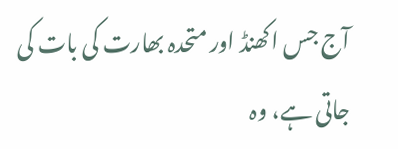آج جس اکھنڈ اور متحدہ بھارت کی بات کی جاتی ہے، وہ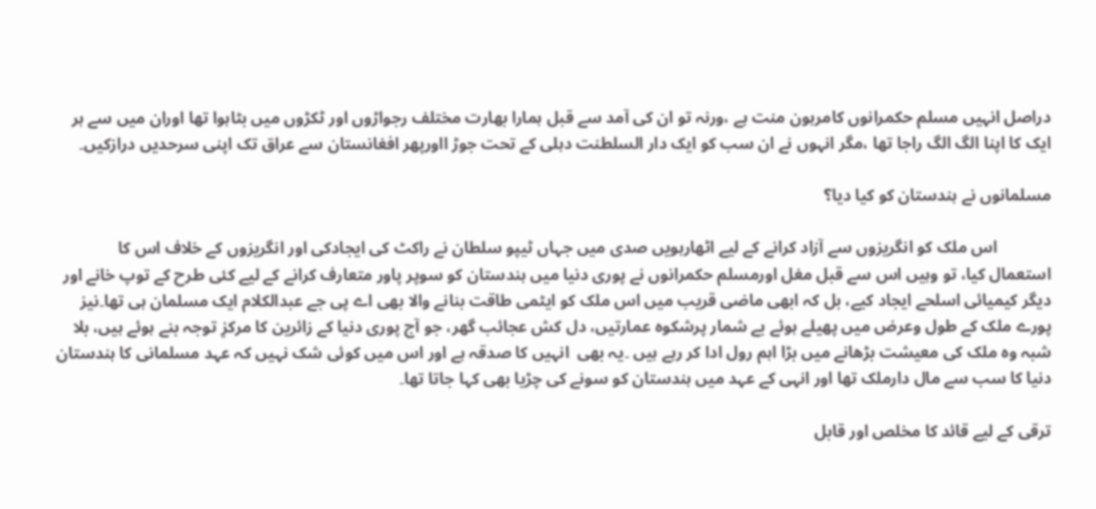دراصل انہیں مسلم حکمرانوں کامرہون منت ہے ،ورنہ تو ان کی آمد سے قبل ہمارا بھارت مختلف رجواڑوں اور ٹکڑوں میں بٹاہوا تھا اوران میں سے ہر ایک کا اپنا الگ الگ راجا تھا ،مگر انہوں نے ان سب کو ایک دار السلطنت دہلی کے تحت جوڑ ااورپھر افغانستان سے عراق تک اپنی سرحدیں درازکیں۔

مسلمانوں نے ہندستان کو کیا دیا؟

             اس ملک کو انگریزوں سے آزاد کرانے کے لیے اٹھارہویں صدی میں جہاں ٹیپو سلطان نے راکٹ کی ایجادکی اور انگریزوں کے خلاف اس کا استعمال کیا، تو وہیں اس سے قبل مغل اورمسلم حکمرانوں نے پوری دنیا میں ہندستان کو سوپر پاور متعارف کرانے کے لیے کئی طرح کے توپ خانے اور دیگر کیمیائی اسلحے ایجاد کیے، بل کہ ابھی ماضی قریب میں اس ملک کو ایٹمی طاقت بنانے والا بھی اے پی جے عبدالکلام ایک مسلمان ہی تھا۔نیز پورے ملک کے طول وعرض میں پھیلے ہوئے بے شمار پرشکوہ عمارتیں، دل کش عجائب گھر، جو آج پوری دنیا کے زائرین کا مرکزِ توجہ بنے ہوئے ہیں، بلا شبہ وہ ملک کی معیشت بڑھانے میں بڑا اہم رول ادا کر رہے ہیں ۔یہ بھی  انہیں کا صدقہ ہے اور اس میں کوئی شک نہیں کہ عہد مسلمانی کا ہندستان دنیا کا سب سے مال دارملک تھا اور انہی کے عہد میں ہندستان کو سونے کی چڑیا بھی کہا جاتا تھا۔

ترقی کے لیے قائد کا مخلص اور قابل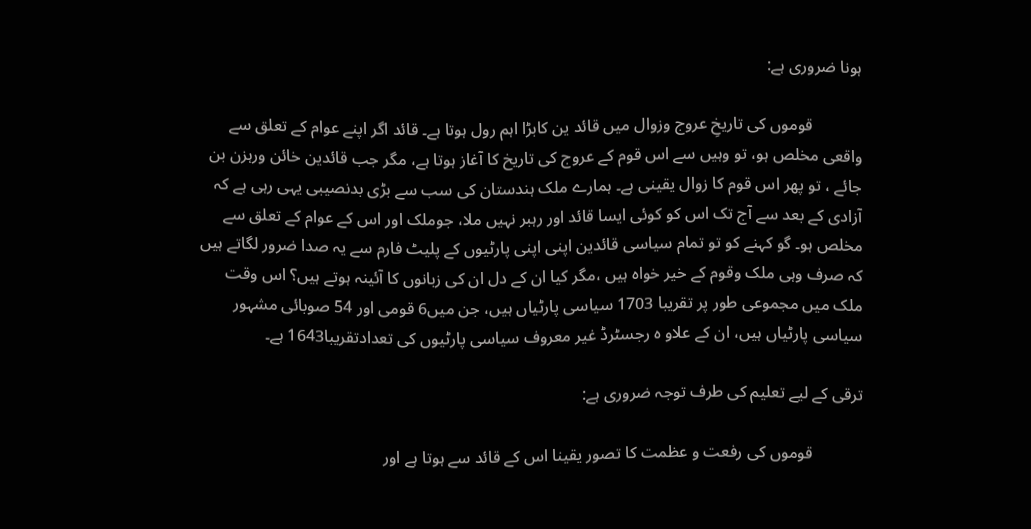ہونا ضروری ہے:

            قوموں کی تاریخِ عروج وزوال میں قائد ین کابڑا اہم رول ہوتا ہے۔ قائد اگر اپنے عوام کے تعلق سے واقعی مخلص ہو، تو وہیں سے اس قوم کے عروج کی تاریخ کا آغاز ہوتا ہے، مگر جب قائدین خائن ورہزن بن جائے ، تو پھر اس قوم کا زوال یقینی ہے۔ ہمارے ملک ہندستان کی سب سے بڑی بدنصیبی یہی رہی ہے کہ آزادی کے بعد سے آج تک اس کو کوئی ایسا قائد اور رہبر نہیں ملا، جوملک اور اس کے عوام کے تعلق سے مخلص ہو۔ گو کہنے کو تو تمام سیاسی قائدین اپنی اپنی پارٹیوں کے پلیٹ فارم سے یہ صدا ضرور لگاتے ہیں کہ صرف وہی ملک وقوم کے خیر خواہ ہیں ،مگر کیا ان کے دل ان کی زبانوں کا آئینہ ہوتے ہیں؟ اس وقت ملک میں مجموعی طور پر تقریبا 1703 سیاسی پارٹیاں ہیں، جن میں6 قومی اور 54 صوبائی مشہور سیاسی پارٹیاں ہیں، ان کے علاو ہ رجسٹرڈ غیر معروف سیاسی پارٹیوں کی تعدادتقریبا1643 ہے۔

ترقی کے لیے تعلیم کی طرف توجہ ضروری ہے:

            قوموں کی رفعت و عظمت کا تصور یقینا اس کے قائد سے ہوتا ہے اور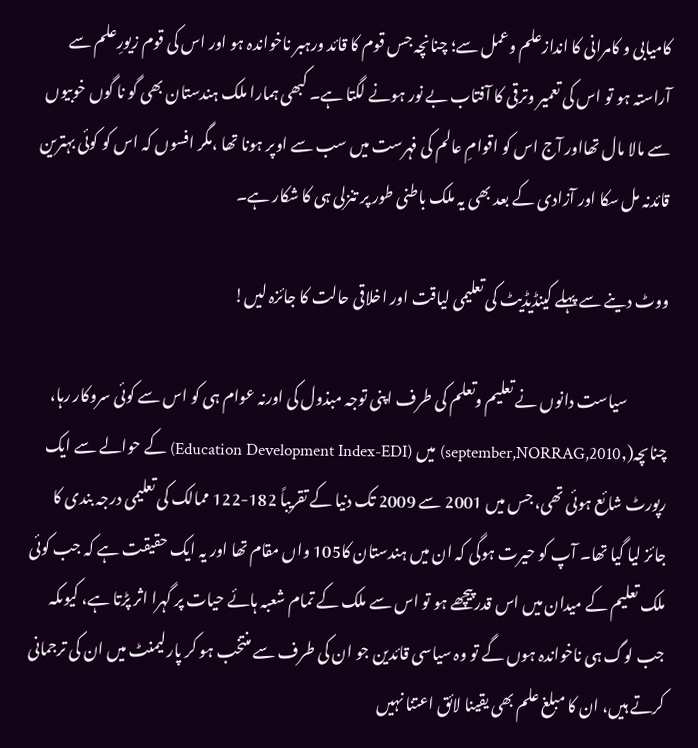کامیابی و کامرانی کا اندازعلم وعمل سے؛ چنانچہ جس قوم کا قائد ورہبر ناخواندہ ہو اور اس کی قوم زیورِعلم سے آراستہ ہو تو اس کی تعمیر وترقی کا آفتاب بے نور ہونے لگتا ہے۔ کبھی ہمارا ملک ہندستان بھی گو نا گوں خوبیوں سے مالا مال تھااور آج اس کو اقوامِ عالم کی فہرست میں سب سے اوپر ہونا تھا ،مگر افسوں کہ اس کو کوئی بہترین قائدنہ مل سکا اور آزادی کے بعد بھی یہ ملک باطنی طور پر تنزلی ہی کا شکار ہے۔

ووٹ دینے سے پہلے کینڈیڈیٹ کی تعلیمی لیاقت اور اخلاقی حالت کا جائزہ لیں!

             سیاست دانوں نے تعلیم وتعلم کی طرف اپنی توجہ مبذول کی اورنہ عوام ہی کو اس سے کوئی سروکار رہا، چناںچہ(,september,NORRAG,2010) میں (Education Development Index-EDI) کے حوالے سے ایک رپورٹ شائع ہوئی تھی، جس میں 2001 سے 2009 تک دنیا کے تقریباً 182-122 ممالک کی تعلیمی درجہ بندی کا جائز لیا گیا تھا۔ آپ کو حیرت ہوگی کہ ان میں ہندستان کا105 واں مقام تھا اور یہ ایک حقیقت ہے کہ جب کوئی ملک تعلیم کے میدان میں اس قدرپیچھے ہو تو اس سے ملک کے تمام شعبہ ہائے حیات پر گہرا اثر پڑتا ہے، کیوںکہ جب لوگ ہی ناخواندہ ہوں گے تو وہ سیاسی قائدین جو ان کی طرف سے منتخب ہو کر پارلیمنٹ میں ان کی ترجمانی کرتے ہیں، ان کا مبلغ علم بھی یقینا لائق اعتنا نہیں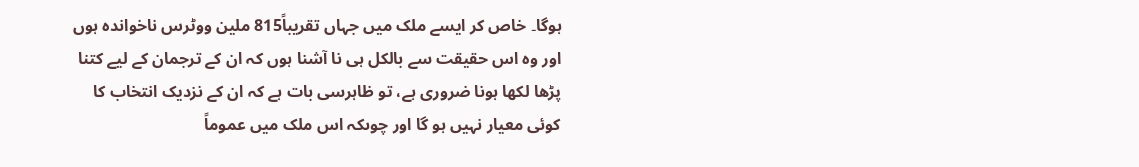ہوگا۔ خاص کر ایسے ملک میں جہاں تقریباً815 ملین ووٹرس ناخواندہ ہوں اور وہ اس حقیقت سے بالکل ہی نا آشنا ہوں کہ ان کے ترجمان کے لیے کتنا پڑھا لکھا ہونا ضروری ہے، تو ظاہرسی بات ہے کہ ان کے نزدیک انتخاب کا کوئی معیار نہیں ہو گا اور چوںکہ اس ملک میں عموماً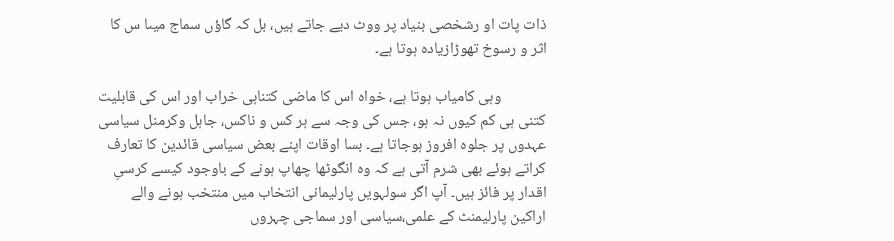ذات پات او رشخصی بنیاد پر ووٹ دیے جاتے ہیں، بل کہ گاؤں سماج میںا س کا اثر و رسوخ تھوڑازیادہ ہوتا ہے۔

             وہی کامیاب ہوتا ہے، خواہ اس کا ماضی کتناہی خراب اور اس کی قابلیت کتنی ہی کم کیوں نہ ہو، جس کی وجہ سے ہر کس و ناکس، جاہل وکرمنل سیاسی عہدوں پر جلوہ افروز ہوجاتا ہے۔ بسا اوقات اپنے بعض سیاسی قائدین کا تعارف کراتے ہوئے بھی شرم آتی ہے کہ وہ انگوٹھا چھاپ ہونے کے باوجود کیسے کرسیِ اقدار پر فائز ہیں۔ آپ اگر سولہویں پارلیمانی انتخاب میں منتخب ہونے والے اراکین پارلیمنٹ کے علمی،سیاسی اور سماجی چہروں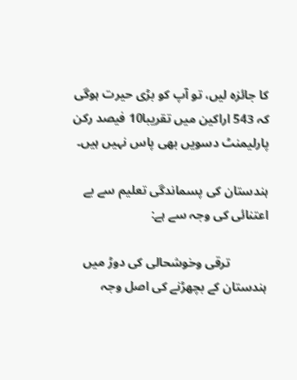کا جائزہ لیں، تو آپ کو بڑی حیرت ہوگی کہ 543 اراکین میں تقریبا10 فیصد رکن پارلیمنٹ دسویں بھی پاس نہیں ہیں۔

ہندستان کی پسماندگی تعلیم سے بے اعتنائی کی وجہ سے ہے:

            ترقی وخوشحالی کی دوڑ میں ہندستان کے بچھڑنے کی اصل وجہ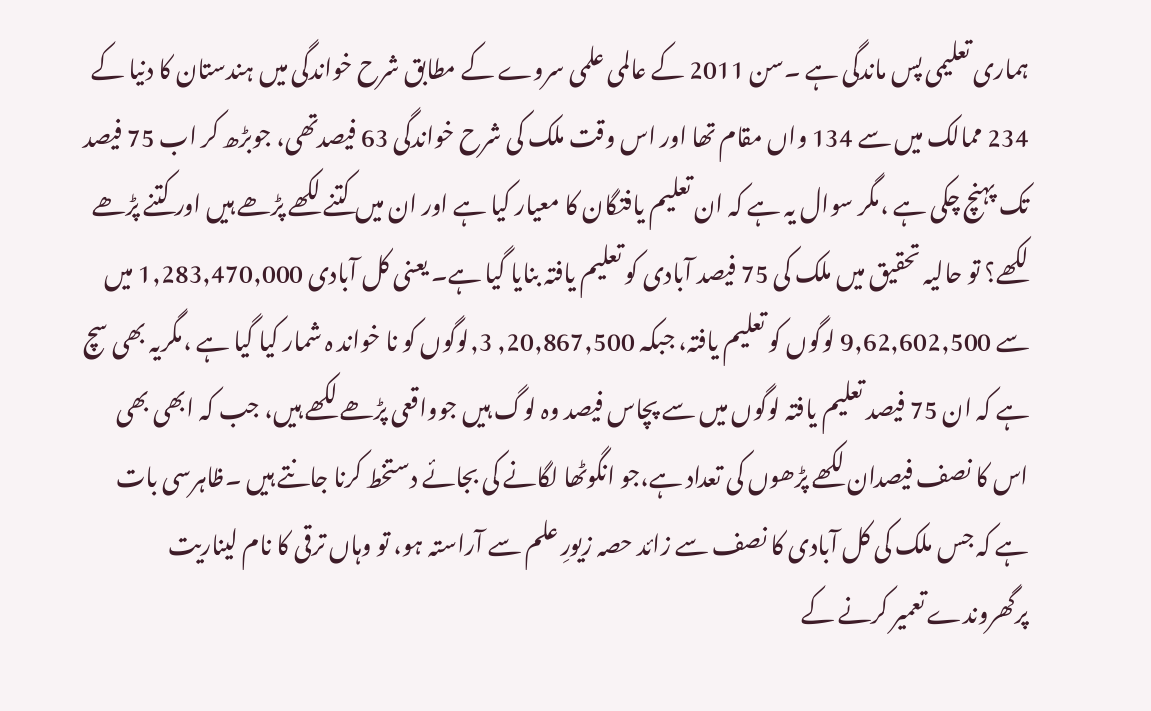ہماری تعلیمی پس ماندگی ہے ۔سن 2011 کے عالمی علمی سروے کے مطابق شرح خواندگی میں ہندستان کا دنیا کے 234 ممالک میں سے 134 واں مقام تھا اور اس وقت ملک کی شرح خواندگی 63 فیصدتھی، جوبڑھ کر اب 75 فیصد تک پہنچ چکی ہے ،مگر سوال یہ ہے کہ ان تعلیم یافتگان کا معیار کیا ہے اور ان میں کتنے لکھے پڑھے ہیں اور کتنے پڑھے لکھے؟ تو حالیہ تحقیق میں ملک کی 75 فیصد آبادی کو تعلیم یافتہ بنایا گیا ہے۔ یعنی کل آبادی 1,283,470,000 میں سے 9,62,602,500 لوگوں کو تعلیم یافتہ، جبکہ 20,867,500, 3,لوگوں کو نا خواند ہ شمار کیا گیا ہے ،مگریہ بھی سچ ہے کہ ان 75 فیصد تعلیم یافتہ لوگوں میں سے پچاس فیصد وہ لوگ ہیں جوواقعی پڑھے لکھے ہیں، جب کہ ابھی بھی اس کا نصف فیصدان لکھے پڑھوں کی تعداد ہے،جو انگوٹھا لگانے کی بجائے دستخط کرنا جانتے ہیں ۔ظاہرسی بات ہے کہ جس ملک کی کل آبادی کا نصف سے زائد حصہ زیورِ علم سے آراستہ ہو، تو وہاں ترقی کا نام لیناریت پرگھروندے تعمیر کرنے کے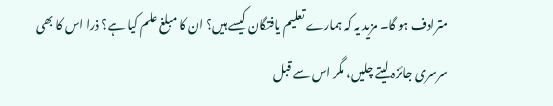مترادف ہو گا۔ مزید یہ کہ ہمارے تعلیم یافتگان کیسے ہیں؟ ان کا مبلغ علم کیا ہے؟ ذرا اس کا بھی سرسری جائزہ لیتے چلیں، مگر اس سے قبل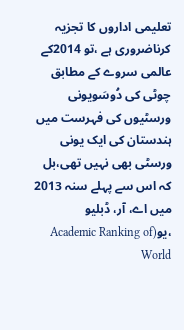تعلیمی اداروں کا تجزیہ کرناضروری ہے ،تو 2014کے عالمی سروے کے مطابق چوٹی کی دُوسَویونی ورسٹیوں کی فہرست میں ہندستان کی ایک یونی ورسٹی بھی نہیں تھی،بل کہ اس سے پہلے سنہ 2013 میں اے، آر، ڈبلیو ،یو(Academic Ranking of World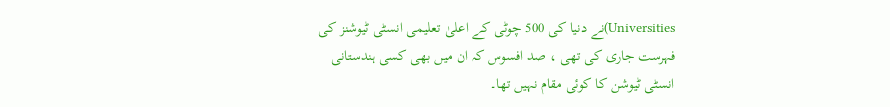Universities)نے دنیا کی 500 چوٹی کے اعلیٰ تعلیمی انسٹی ٹیوشنز کی فہرست جاری کی تھی ، صد افسوس کہ ان میں بھی کسی ہندستانی انسٹی ٹیوشن کا کوئی مقام نہیں تھا۔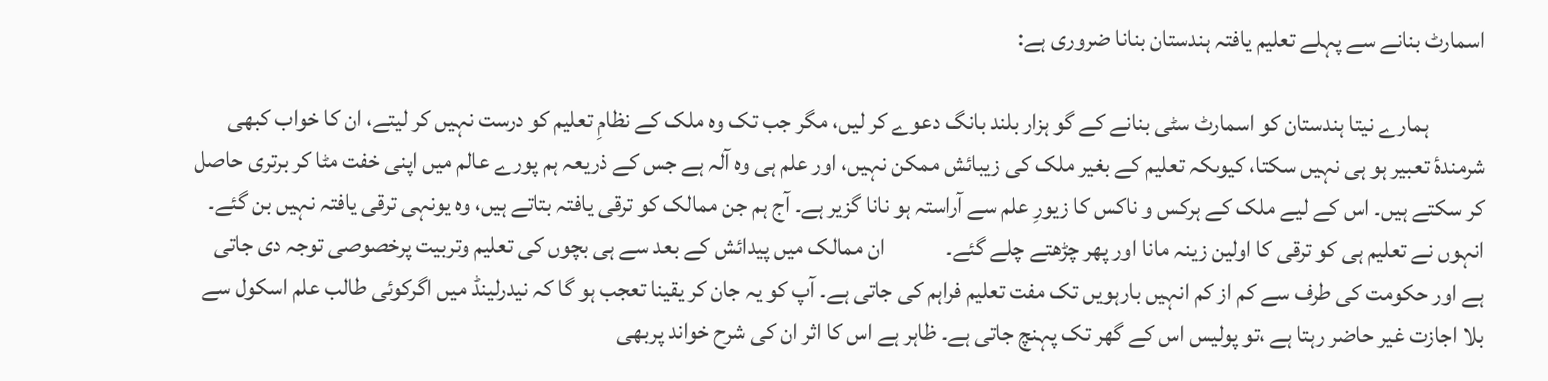اسمارٹ بنانے سے پہلے تعلیم یافتہ ہندستان بنانا ضروری ہے:

            ہمارے نیتا ہندستان کو اسمارٹ سٹی بنانے کے گو ہزار بلند بانگ دعوے کر لیں، مگر جب تک وہ ملک کے نظامِ تعلیم کو درست نہیں کر لیتے، ان کا خواب کبھی شرمندۂ تعبیر ہو ہی نہیں سکتا، کیوںکہ تعلیم کے بغیر ملک کی زیبائش ممکن نہیں، اور علم ہی وہ آلہ ہے جس کے ذریعہ ہم پورے عالم میں اپنی خفت مٹا کر برتری حاصل کر سکتے ہیں۔ اس کے لیے ملک کے ہرکس و ناکس کا زیورِ علم سے آراستہ ہو نانا گزیر ہے۔ آج ہم جن ممالک کو ترقی یافتہ بتاتے ہیں، وہ یونہی ترقی یافتہ نہیں بن گئے۔ انہوں نے تعلیم ہی کو ترقی کا اولین زینہ مانا اور پھر چڑھتے چلے گئے۔             ان ممالک میں پیدائش کے بعد سے ہی بچوں کی تعلیم وتربیت پرخصوصی توجہ دی جاتی ہے اور حکومت کی طرف سے کم از کم انہیں بارہویں تک مفت تعلیم فراہم کی جاتی ہے۔ آپ کو یہ جان کر یقینا تعجب ہو گا کہ نیدرلینڈ میں اگرکوئی طالب علم اسکول سے بلا اجازت غیر حاضر رہتا ہے ،تو پولیس اس کے گھر تک پہنچ جاتی ہے۔ ظاہر ہے اس کا اثر ان کی شرح خواند پربھی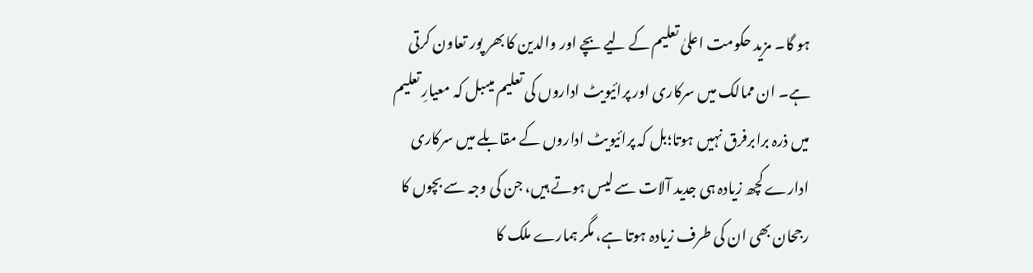ہو گا۔ مزید حکومت اعلیٰ تعلیم کے لیے بچے اور والدین کا بھر پور تعاون کرتی ہے۔ ان ممالک میں سرکاری اور پرائیویٹ اداروں کی تعلیم میںبل کہ معیارِ تعلیم میں ذرہ برابرفرق نہیں ہوتا؛بل کہ پرائیویٹ اداروں کے مقابلے میں سرکاری ادارے کچھ زیادہ ہی جدید آلات سے لیس ہوتے ہیں، جن کی وجہ سے بچوں کا رجحان بھی ان کی طرف زیادہ ہوتا ہے، مگر ہمارے ملک کا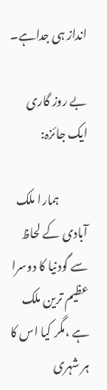انداز ہی جداہے۔

بے روز گاری ایک جائزہ:

            ہمارا ملک آبادی کے لحاظ سے گودنیا کا دوسرا عظیم ترین ملک ہے ،مگر کیا اس کا ہر شہری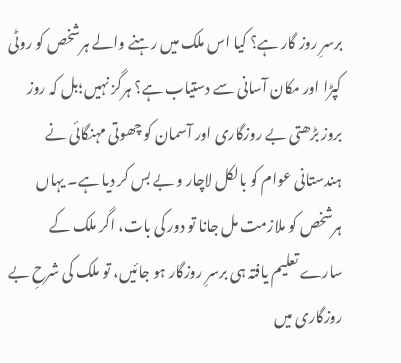برسرِ روز گار ہے؟ کیا اس ملک میں رہنے والے ہرشخص کو روٹی کپڑا اور مکان آسانی سے دستیاب ہے؟ ہرگز نہیں؛بل کہ روز بروز بڑھتی بے روزگاری اور آسمان کو چھوتی مہنگائی نے ہندستانی عوام کو بالکل لاچار و بے بس کر دیا ہے۔ یہاں ہرشخص کو ملازمت مل جانا تو دور کی بات، اگر ملک کے سارے تعلیم یافتہ ہی برسرِ روزگار ہو جائیں، تو ملک کی شرحِ بے روزگاری میں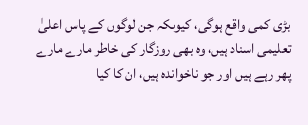بڑی کمی واقع ہوگی، کیوںکہ جن لوگوں کے پاس اعلیٰ تعلیمی اسناد ہیں، وہ بھی روزگار کی خاطر مارے مارے پھر رہے ہیں اور جو ناخواندہ ہیں، ان کا کیا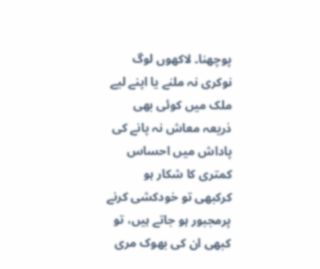پوچھنا۔ لاکھوں لوگ نوکری نہ ملنے یا اپنے لیے ملک میں کوئی بھی ذریعہ معاش نہ پانے کی پاداش میں احساس کمتری کا شکار ہو کرکبھی تو خودکشی کرنے پرمجبور ہو جاتے ہیں، تو کبھی ان کی بھوک مری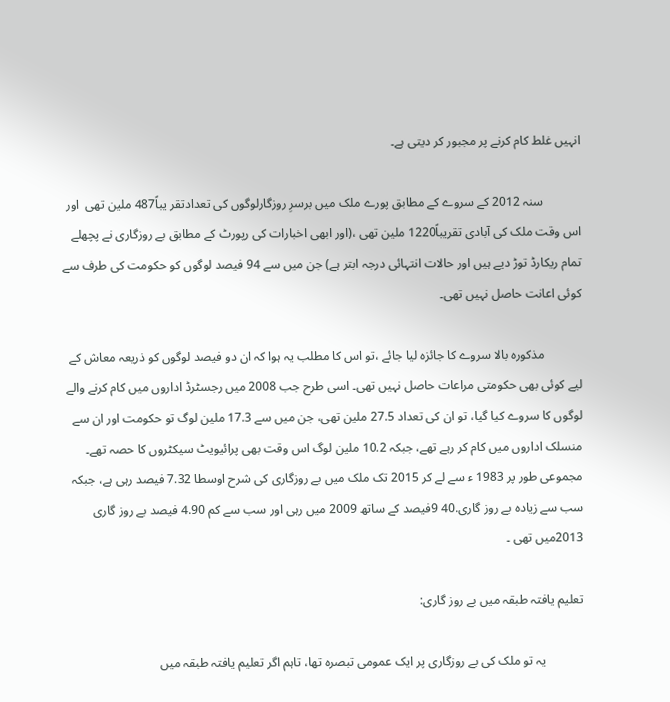انہیں غلط کام کرنے پر مجبور کر دیتی ہے۔

            سنہ 2012 کے سروے کے مطابق پورے ملک میں برسرِ روزگارلوگوں کی تعدادتقر یباً487 ملین تھی  اور اس وقت ملک کی آبادی تقریباً1220 ملین تھی ،(اور ابھی اخبارات کی رپورٹ کے مطابق بے روزگاری نے پچھلے تمام ریکارڈ توڑ دیے ہیں اور حالات انتہائی درجہ ابتر ہے) جن میں سے 94 فیصد لوگوں کو حکومت کی طرف سے کوئی اعانت حاصل نہیں تھی۔

            مذکورہ بالا سروے کا جائزہ لیا جائے ،تو اس کا مطلب یہ ہوا کہ ان دو فیصد لوگوں کو ذریعہ معاش کے لیے کوئی بھی حکومتی مراعات حاصل نہیں تھی۔ اسی طرح جب 2008 میں رجسٹرڈ اداروں میں کام کرنے والے لوگوں کا سروے کیا گیا، تو ان کی تعداد 27.5 ملین تھی، جن میں سے 17.3 ملین لوگ تو حکومت اور ان سے منسلک اداروں میں کام کر رہے تھے، جبکہ 10.2 ملین لوگ اس وقت بھی پرائیویٹ سیکٹروں کا حصہ تھے۔ مجموعی طور پر 1983 ء سے لے کر 2015 تک ملک میں بے روزگاری کی شرح اوسطا 7.32 فیصد رہی ہے، جبکہ سب سے زیادہ بے روز گاری.40 9فیصد کے ساتھ 2009 میں رہی اور سب سے کم 4.90 فیصد بے روز گاری 2013میں تھی ۔

تعلیم یافتہ طبقہ میں بے روز گاری:

            یہ تو ملک کی بے روزگاری پر ایک عمومی تبصرہ تھا، تاہم اگر تعلیم یافتہ طبقہ میں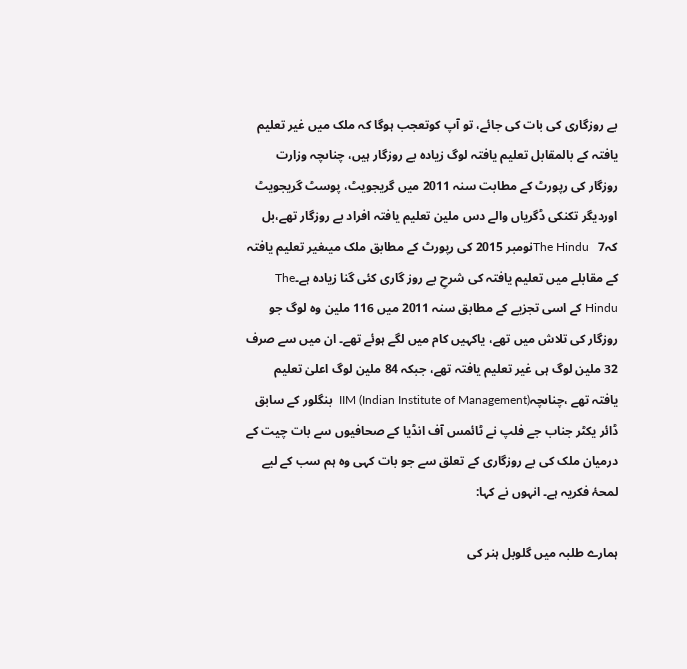بے روزگاری کی بات کی جائے، تو آپ کوتعجب ہوگا کہ ملک میں غیر تعلیم یافتہ کے بالمقابل تعلیم یافتہ لوگ زیادہ بے روزگار ہیں، چناںچہ وزارت روزگار کی رپورٹ کے مطابت سنہ 2011 میں گریجویٹ، پوسٹ گریجویٹ اوردیگر تکنکی ڈگریاں والے دس ملین تعلیم یافتہ افراد بے روزگار تھے،بل کہThe Hindu   7نومبر 2015 کی رپورٹ کے مطابق ملک میںغیر تعلیم یافتہ کے مقابلے میں تعلیم یافتہ کی شرحِ بے روز گاری کئی گنا زیادہ ہے۔The Hindu کے اسی تجزیے کے مطابق سنہ 2011 میں 116 ملین وہ لوگ جو روزگار کی تلاش میں تھے، یاکہیں کام میں لگے ہوئے تھے۔ ان میں سے صرف 32 ملین لوگ ہی غیر تعلیم یافتہ تھے، جبکہ 84 ملین لوگ اعلیٰ تعلیم یافتہ تھے ،چناںچہIIM (Indian Institute of Management)  بنگلور کے سابق ڈائر یکٹر جناب جے فلپ نے ٹائمس آف انڈیا کے صحافیوں سے بات چیت کے درمیان ملک کی بے روزگاری کے تعلق سے جو بات کہی وہ ہم سب کے لیے لمحۂ فکریہ ہے۔ انہوں نے کہا:

ہمارے طلبہ میں گلوبل ہنر کی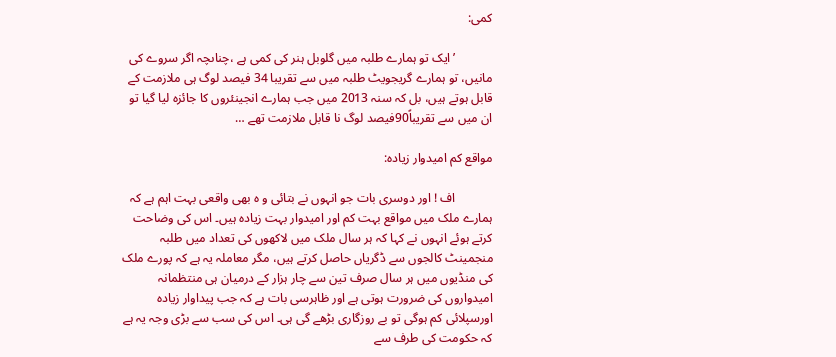کمی:

            ’ایک تو ہمارے طلبہ میں گلوبل ہنر کی کمی ہے ،چناںچہ اگر سروے کی مانیں، تو ہمارے گریجویٹ طلبہ میں سے تقریبا 34 فیصد لوگ ہی ملازمت کے قابل ہوتے ہیں، بل کہ سنہ 2013 میں جب ہمارے انجینئروں کا جائزہ لیا گیا تو ان میں سے تقریباً90فیصد لوگ نا قابل ملازمت تھے …

مواقع کم امیدوار زیادہ:

            اف ! اور دوسری بات جو انہوں نے بتائی و ہ بھی واقعی بہت اہم ہے کہ ہمارے ملک میں مواقع بہت کم اور امیدوار بہت زیادہ ہیں۔ اس کی وضاحت کرتے ہوئے انہوں نے کہا کہ ہر سال ملک میں لاکھوں کی تعداد میں طلبہ منجمینٹ کالجوں سے ڈگریاں حاصل کرتے ہیں، مگر معاملہ یہ ہے کہ پورے ملک کی منڈیوں میں ہر سال صرف تین سے چار ہزار کے درمیان ہی منتظمانہ امیدواروں کی ضرورت ہوتی ہے اور ظاہرسی بات ہے کہ جب پیداوار زیادہ اورسپلائی کم ہوگی تو بے روزگاری بڑھے گی ہی۔ اس کی سب سے بڑی وجہ یہ ہے کہ حکومت کی طرف سے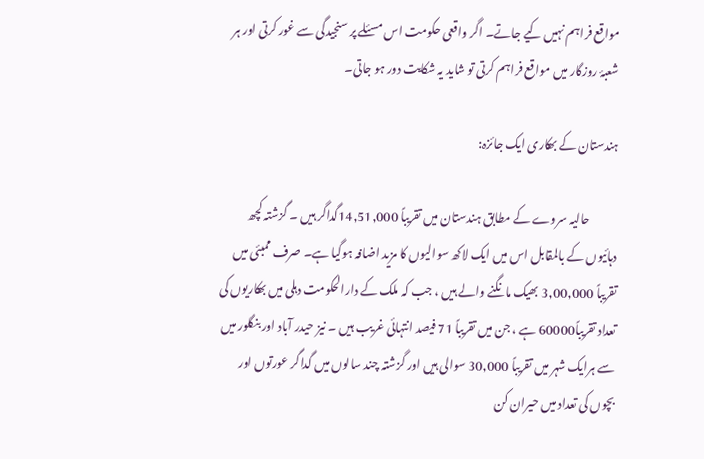مواقع فراہم نہیں کیے جاتے۔ اگر واقعی حکومت اس مسئلے پر سنجیدگی سے غور کرتی اور ہر شعبۂ روزگار میں مواقع فراہم کرتی تو شاید یہ شکایت دور ہو جاتی۔

ہندستان کے بھکاری ایک جائزہ:

            حالیہ سروے کے مطابق ہندستان میں تقریباً 14,51,000گداگر ہیں ۔ گزشتہ کچھ دہائیوں کے بالمقابل اس میں ایک لاکھ سوالیوں کا مزید اضافہ ہوگیا ہے۔ صرف ممبئی میں تقریباً 3,00,000 بھیک مانگنے والے ہیں ، جب کہ ملک کے دارالحکومت دہلی میں بھکاریوں کی تعداد تقریباً60000 ہے ، جن میں تقریباً 71 فیصد انتہائی غریب ہیں ۔ نیز حیدر آباد اور بنگلور میں سے ہرایک شہر میں تقریباً 30,000 سوالی ہیں اور گزشتہ چند سالوں میں گداگر عورتوں اور بچوں کی تعداد میں حیران کن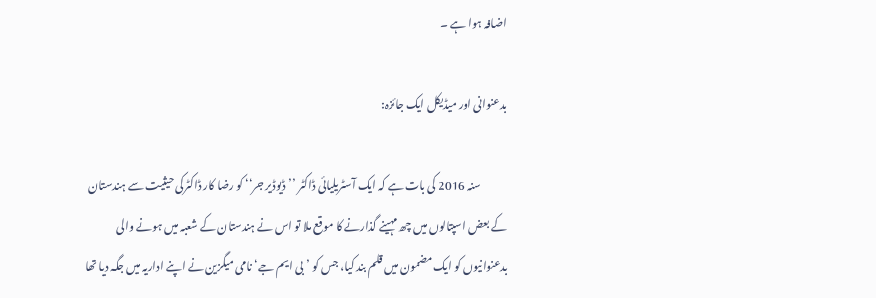اضافہ ہوا ہے ۔

بدعنوانی اور میڈیکل ایک جائزہ:

            سنہ 2016 کی بات ہے کہ ایک آسٹریلیائی ڈاکٹر ’’ڈیوڈیر جر‘‘ کو رضا کار ڈاکٹرکی حیثیت سے ہندستان کے بعض اسپتالوں میں چھ مہینے گذارنے کا موقع ملا تو اس نے ہندستان کے شعبہ میں ہونے والی بدعنوانیوں کو ایک مضمون میں قلم بند کیا، جس کو ’بی ایم جے‘ نامی میگزین نے اپنے اداریہ میں جگہ دیا تھا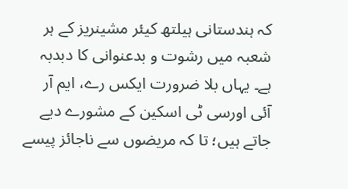کہ ہندستانی ہیلتھ کیئر مشینریز کے ہر شعبہ میں رشوت و بدعنوانی کا دبدبہ ہے۔ یہاں بلا ضرورت ایکس رے، ایم آر آئی اورسی ٹی اسکین کے مشورے دیے جاتے ہیں؛ تا کہ مریضوں سے ناجائز پیسے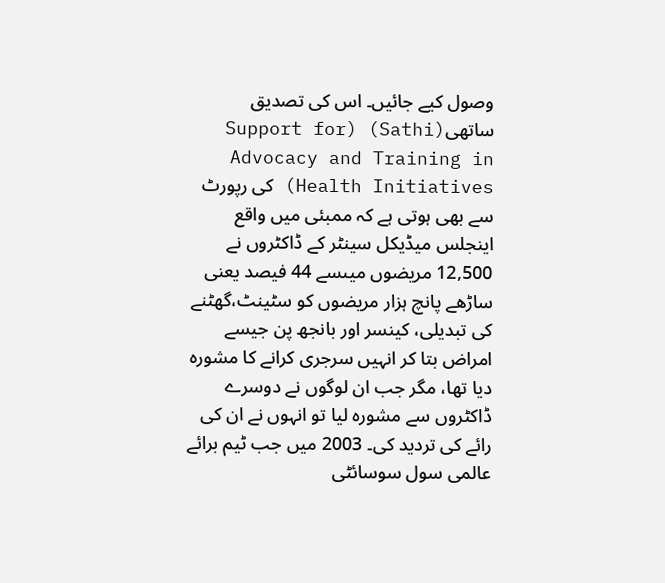وصول کیے جائیں۔ اس کی تصدیق ساتھی(Sathi) (Support for Advocacy and Training in Health Initiatives) کی رپورٹ سے بھی ہوتی ہے کہ ممبئی میں واقع اینجلس میڈیکل سینٹر کے ڈاکٹروں نے 12,500 مریضوں میںسے 44 فیصد یعنی ساڑھے پانچ ہزار مریضوں کو سٹینٹ،گھٹنے کی تبدیلی، کینسر اور بانجھ پن جیسے امراض بتا کر انہیں سرجری کرانے کا مشورہ دیا تھا، مگر جب ان لوگوں نے دوسرے ڈاکٹروں سے مشورہ لیا تو انہوں نے ان کی رائے کی تردید کی۔ 2003 میں جب ٹیم برائے عالمی سول سوسائٹی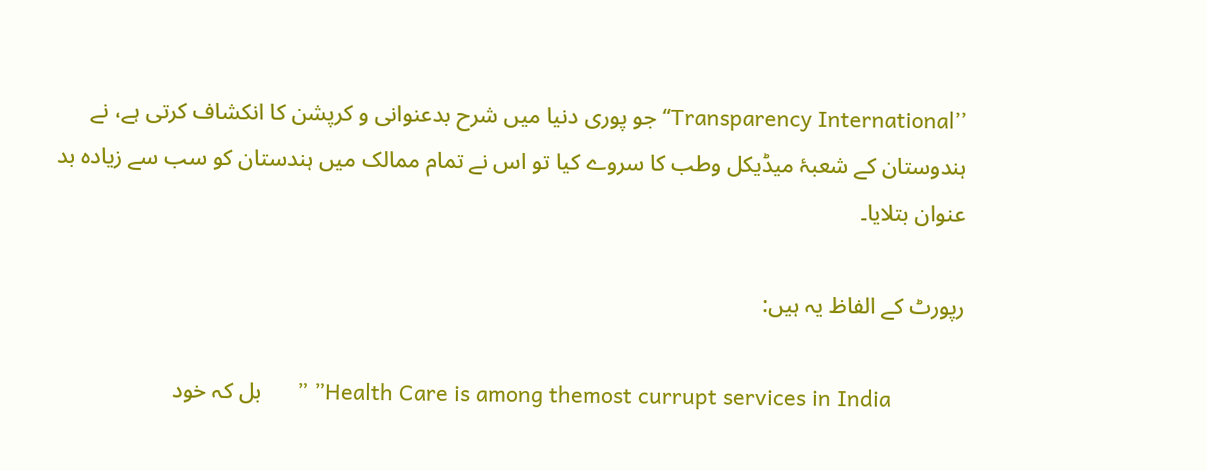’’Transparency International‘‘جو پوری دنیا میں شرح بدعنوانی و کرپشن کا انکشاف کرتی ہے، نے ہندوستان کے شعبۂ میڈیکل وطب کا سروے کیا تو اس نے تمام ممالک میں ہندستان کو سب سے زیادہ بد عنوان بتلایا۔

رپورٹ کے الفاظ یہ ہیں:

            Health Care is among themost currupt services in India” ”      بل کہ خود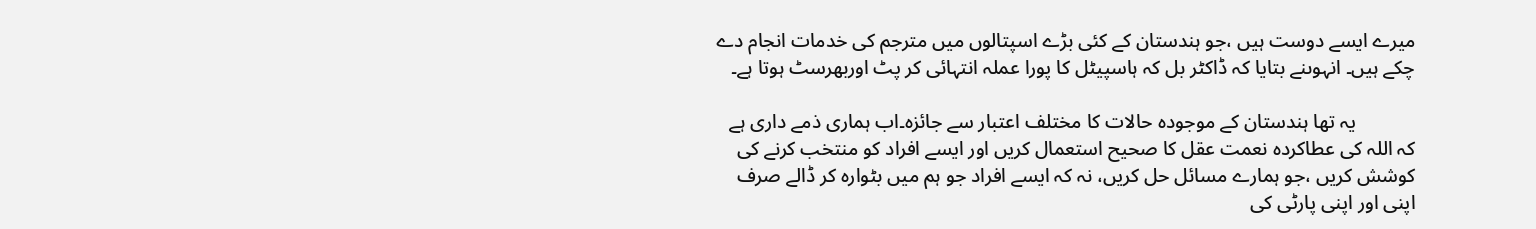میرے ایسے دوست ہیں ،جو ہندستان کے کئی بڑے اسپتالوں میں مترجم کی خدمات انجام دے چکے ہیں۔ انہوںنے بتایا کہ ڈاکٹر بل کہ ہاسپیٹل کا پورا عملہ انتہائی کر پٹ اوربھرسٹ ہوتا ہے۔

            یہ تھا ہندستان کے موجودہ حالات کا مختلف اعتبار سے جائزہ۔اب ہماری ذمے داری ہے کہ اللہ کی عطاکردہ نعمت عقل کا صحیح استعمال کریں اور ایسے افراد کو منتخب کرنے کی کوشش کریں ،جو ہمارے مسائل حل کریں، نہ کہ ایسے افراد جو ہم میں بٹوارہ کر ڈالے صرف اپنی اور اپنی پارٹی کی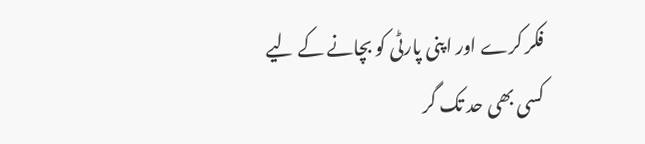فکر کرے اور اپنی پارٹی کو بچانے کے لیے کسی بھی حد تک گر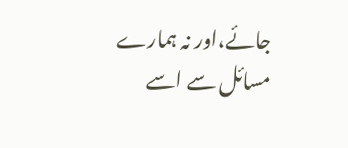جائے،اور نہ ہمارے مسائل سے اسے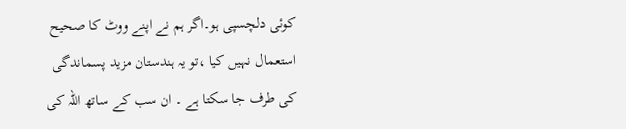کوئی دلچسپی ہو۔اگر ہم نے اپنے ووٹ کا صحیح استعمال نہیں کیا ،تو یہ ہندستان مزید پسماندگی کی طرف جا سکتا ہے ۔ ان سب کے ساتھ اللہ کی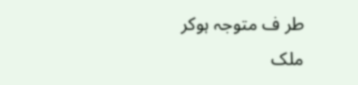طر ف متوجہ ہوکر ملک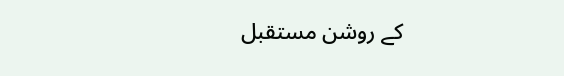کے روشن مستقبل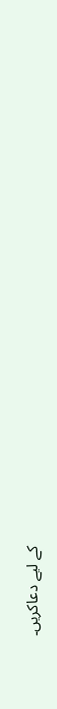کے لیے دعاکریں۔